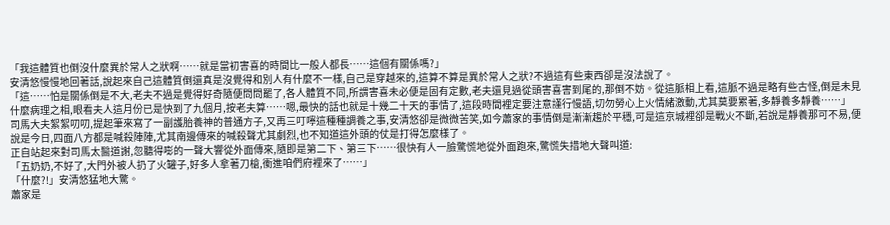「我這體質也倒沒什麼異於常人之狀啊……就是當初害喜的時間比一般人都長……這個有關係嗎?」
安清悠慢慢地回著話,說起來自己這體質倒還真是沒覺得和別人有什麼不一樣,自己是穿越來的,這算不算是異於常人之狀?不過這有些東西卻是沒法說了。
「這……怕是關係倒是不大,老夫不過是覺得好奇隨便問問罷了,各人體質不同,所謂害喜未必便是固有定數,老夫還見過從頭害喜害到尾的,那倒不妨。從這脈相上看,這脈不過是略有些古怪,倒是未見什麼病理之相,眼看夫人這月份已是快到了九個月,按老夫算……嗯,最快的話也就是十幾二十天的事情了,這段時間裡定要注意謹行慢語,切勿勞心上火情緒激動,尤其莫要累著,多靜養多靜養……」
司馬大夫絮絮叨叨,提起筆來寫了一副護胎養神的普通方子,又再三叮嚀這種種調養之事,安清悠卻是微微苦笑,如今蕭家的事情倒是漸漸趨於平穩,可是這京城裡卻是戰火不斷,若說是靜養那可不易,便說是今日,四面八方都是喊殺陣陣,尤其南邊傳來的喊殺聲尤其劇烈,也不知道這外頭的仗是打得怎麼樣了。
正自站起來對司馬太醫道謝,忽聽得嘭的一聲大響從外面傳來,隨即是第二下、第三下……很快有人一臉驚慌地從外面跑來,驚慌失措地大聲叫道:
「五奶奶,不好了,大門外被人扔了火罐子,好多人拿著刀槍,衝進咱們府裡來了……」
「什麼?!」安清悠猛地大驚。
蕭家是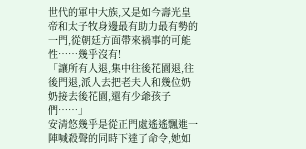世代的軍中大族,又是如今壽光皇帝和太子牧身邊最有助力最有勢的一門,從朝廷方面帶來禍事的可能性……幾乎沒有!
「讓所有人退,集中往後花園退,往後門退,派人去把老夫人和幾位奶奶接去後花園,還有少爺孩子們……」
安清悠幾乎是從正門處遙遙飄進一陣喊殺聲的同時下達了命令,她如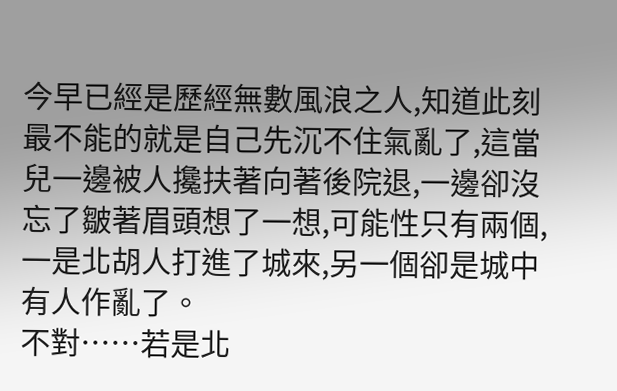今早已經是歷經無數風浪之人,知道此刻最不能的就是自己先沉不住氣亂了,這當兒一邊被人攙扶著向著後院退,一邊卻沒忘了皺著眉頭想了一想,可能性只有兩個,一是北胡人打進了城來,另一個卻是城中有人作亂了。
不對……若是北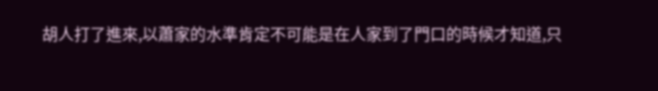胡人打了進來,以蕭家的水準肯定不可能是在人家到了門口的時候才知道,只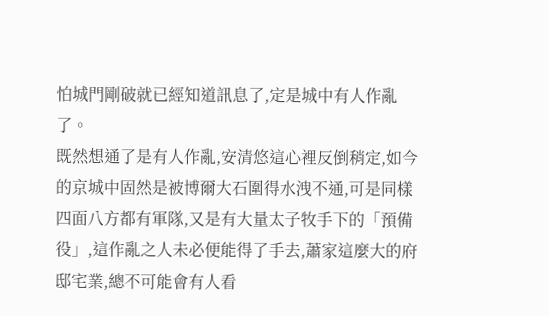怕城門剛破就已經知道訊息了,定是城中有人作亂了。
既然想通了是有人作亂,安清悠這心裡反倒稍定,如今的京城中固然是被博爾大石圍得水洩不通,可是同樣四面八方都有軍隊,又是有大量太子牧手下的「預備役」,這作亂之人未必便能得了手去,蕭家這麼大的府邸宅業,總不可能會有人看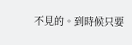不見的。到時候只要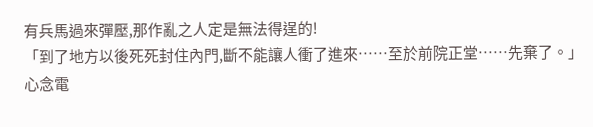有兵馬過來彈壓,那作亂之人定是無法得逞的!
「到了地方以後死死封住內門,斷不能讓人衝了進來……至於前院正堂……先棄了。」
心念電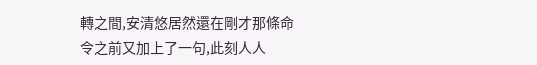轉之間,安清悠居然還在剛才那條命令之前又加上了一句,此刻人人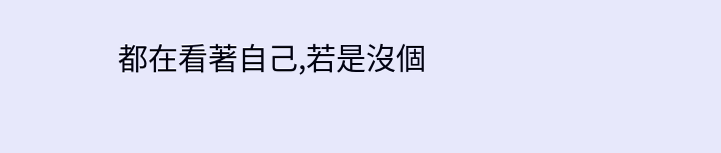都在看著自己,若是沒個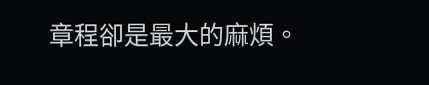章程卻是最大的麻煩。